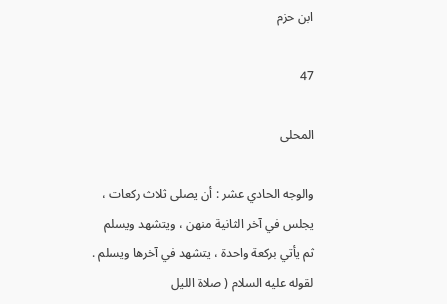ابن حزم

47

المحلى

والوجه الحادي عشر : أن يصلى ثلاث ركعات ، يجلس في آخر الثانية منهن ، ويتشهد ويسلم ثم يأتي بركعة واحدة ، يتشهد في آخرها ويسلم . لقوله عليه السلام ( صلاة الليل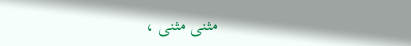مثنى مثنى ،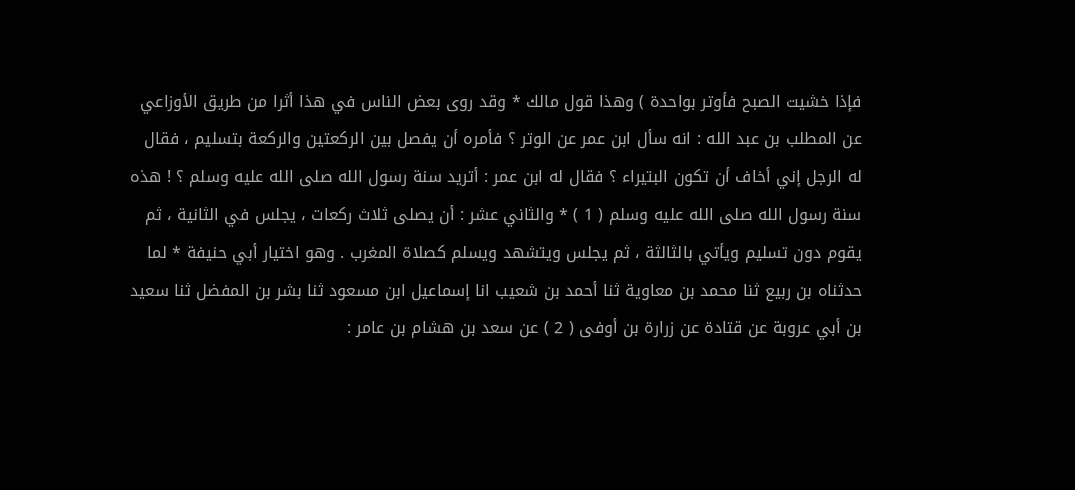فإذا خشيت الصبح فأوتر بواحدة ) وهذا قول مالك * وقد روى بعض الناس في هذا أثرا من طريق الأوزاعي عن المطلب بن عبد الله : انه سأل ابن عمر عن الوتر ؟ فأمره أن يفصل بين الركعتين والركعة بتسليم ، فقال له الرجل إني أخاف أن تكون البتيراء ؟ فقال له ابن عمر : أتريد سنة رسول الله صلى الله عليه وسلم ؟ ! هذه سنة رسول الله صلى الله عليه وسلم ( 1 ) * والثاني عشر : أن يصلى ثلاث ركعات ، يجلس في الثانية ، ثم يقوم دون تسليم ويأتي بالثالثة ، ثم يجلس ويتشهد ويسلم كصلاة المغرب . وهو اختيار أبي حنيفة * لما حدثناه بن ربيع ثنا محمد بن معاوية ثنا أحمد بن شعيب انا إسماعيل ابن مسعود ثنا بشر بن المفضل ثنا سعيد بن أبي عروبة عن قتادة عن زرارة بن أوفى ( 2 ) عن سعد بن هشام بن عامر :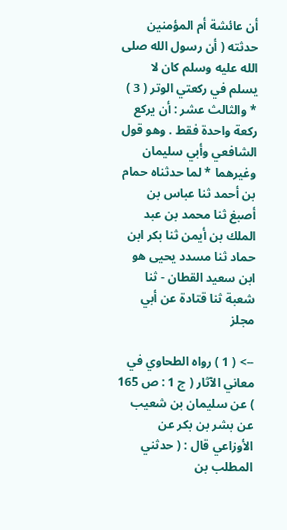أن عائشة أم المؤمنين حدثته ( أن رسول الله صلى الله عليه وسلم كان لا يسلم في ركعتي الوتر ( 3 ) * والثالث عشر : أن يركع ركعة واحدة فقط . وهو قول الشافعي وأبي سليمان وغيرهما * لما حدثناه حمام بن أحمد ثنا عباس بن أصبغ ثنا محمد بن عبد الملك بن أيمن ثنا بكر ابن حماد ثنا مسدد يحيى هو ابن سعيد القطان - ثنا شعبة ثنا قتادة عن أبي مجلز

--> ( 1 ) رواه الطحاوي في معاني الآثار ( ج 1 : ص 165 ) عن سليمان بن شعيب عن بشر بن بكر عن الأوزاعي قال : ( حدثني المطلب بن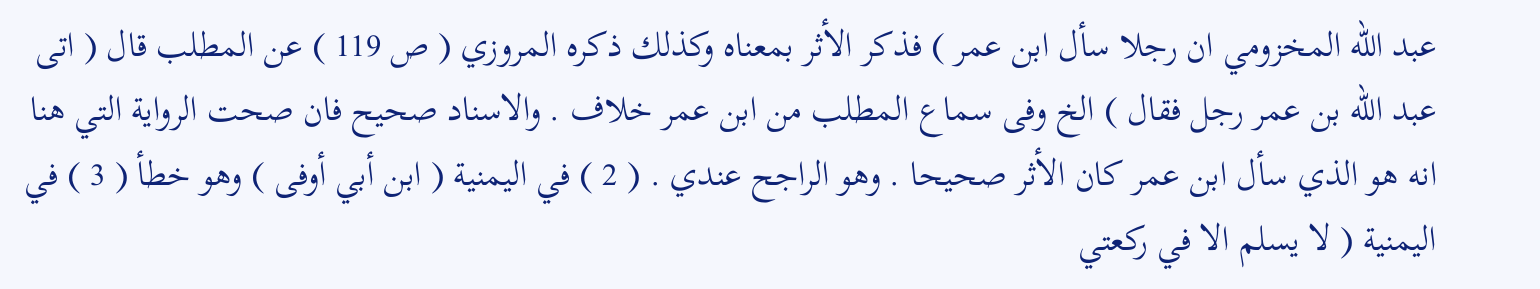عبد الله المخزومي ان رجلا سأل ابن عمر ) فذكر الأثر بمعناه وكذلك ذكره المروزي ( ص 119 ) عن المطلب قال ( اتى عبد الله بن عمر رجل فقال ) الخ وفى سماع المطلب من ابن عمر خلاف . والاسناد صحيح فان صحت الرواية التي هنا انه هو الذي سأل ابن عمر كان الأثر صحيحا . وهو الراجح عندي . ( 2 ) في اليمنية ( ابن أبي أوفى ) وهو خطأ ( 3 ) في اليمنية ( لا يسلم الا في ركعتي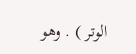الوتر ) . وهو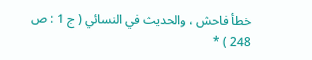خطأ فاحش ، والحديث في النسائي ( ج 1 : ص 248 ) *